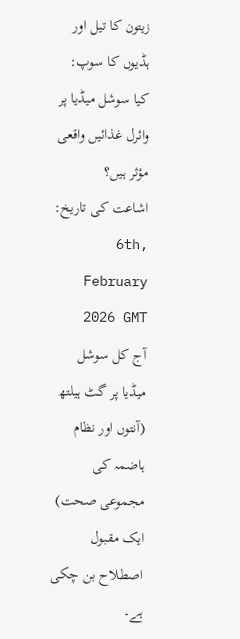زیتون کا تیل اور ہڈیوں کا سوپ: کیا سوشل میڈیا پر وائرل غذائیں واقعی مؤثر ہیں؟
اشاعت کی تاریخ: 6th, February 2026 GMT
آج کل سوشل میڈیا پر گٹ ہیلتھ (آنتوں اور نظام ہاضمہ کی مجموعی صحت) ایک مقبول اصطلاح بن چکی ہے۔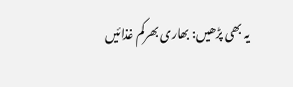یہ بھی پڑھیں: بھاری بھرکم غذائیں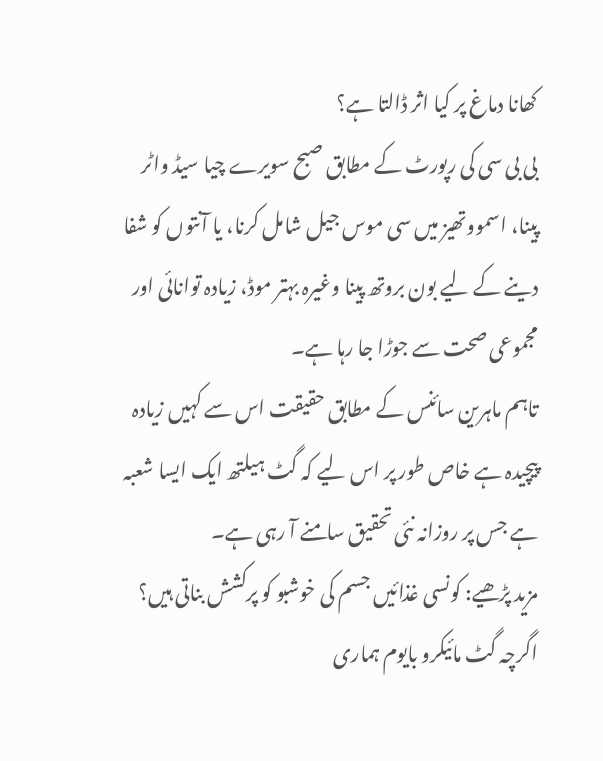کھانا دماغ پر کیا اثر ڈالتا ہے؟
بی بی سی کی رپورٹ کے مطابق صبح سویرے چیا سیڈ واٹر پینا، اسمووتھیز میں سی موس جیل شامل کرنا، یا آنتوں کو شفا دینے کے لیے بون بروتھ پینا وغیرہ بہتر موڈ، زیادہ توانائی اور مجموعی صحت سے جوڑا جا رہا ہے۔
تاہم ماہرین سائنس کے مطابق حقیقت اس سے کہیں زیادہ پیچیدہ ہے خاص طور پر اس لیے کہ گٹ ہیلتھ ایک ایسا شعبہ ہے جس پر روزانہ نئی تحقیق سامنے آ رہی ہے۔
مزید پڑھیے: کونسی غذائیں جسم کی خوشبو کو پرکشش بناتی ہیں؟
اگرچہ گٹ مائیکرو بایوم ہماری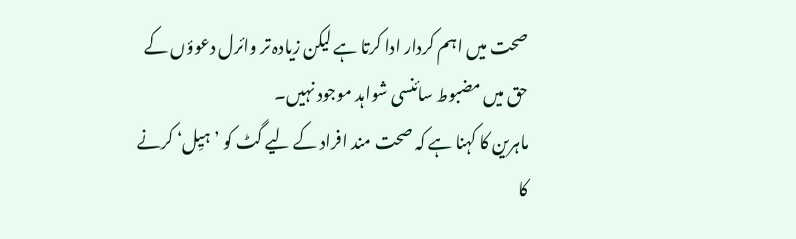صحت میں اہم کردار ادا کرتا ہے لیکن زیادہ تر وائرل دعوؤں کے حق میں مضبوط سائنسی شواہد موجود نہیں۔
ماہرین کا کہنا ہے کہ صحت مند افراد کے لیے گٹ کو ’ہیِل‘ کرنے کا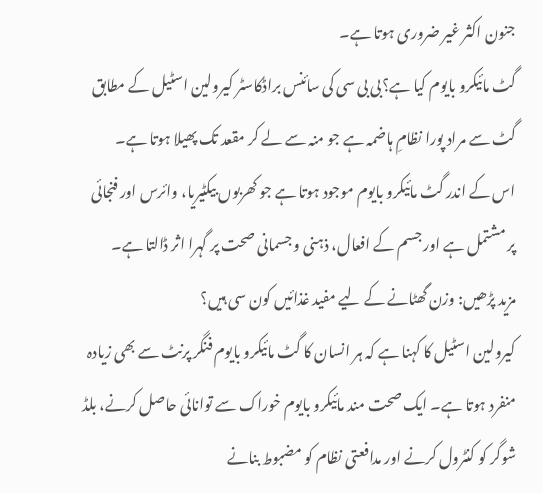جنون اکثر غیر ضروری ہوتا ہے۔
گٹ مائیکرو بایوم کیا ہے؟بی بی سی کی سائنس براڈکاسٹر کیرولین اسٹیل کے مطابق گٹ سے مراد پورا نظامِ ہاضمہ ہے جو منہ سے لے کر مقعد تک پھیلا ہوتا ہے۔
اس کے اندر گٹ مائیکرو بایوم موجود ہوتا ہے جو کھربوں بیکٹیریا، وائرس اور فنجائی پر مشتمل ہے اور جسم کے افعال، ذہنی و جسمانی صحت پر گہرا اثر ڈالتا ہے۔
مزید پڑھیں: وزن گھٹانے کے لیے مفید غذائیں کون سی ہیں؟
کیرولین اسٹیل کا کہنا ہے کہ ہر انسان کا گٹ مائیکرو بایوم فنگر پرنٹ سے بھی زیادہ منفرد ہوتا ہے۔ ایک صحت مند مائیکرو بایوم خوراک سے توانائی حاصل کرنے، بلڈ شوگر کو کنٹرول کرنے اور مدافعتی نظام کو مضبوط بنانے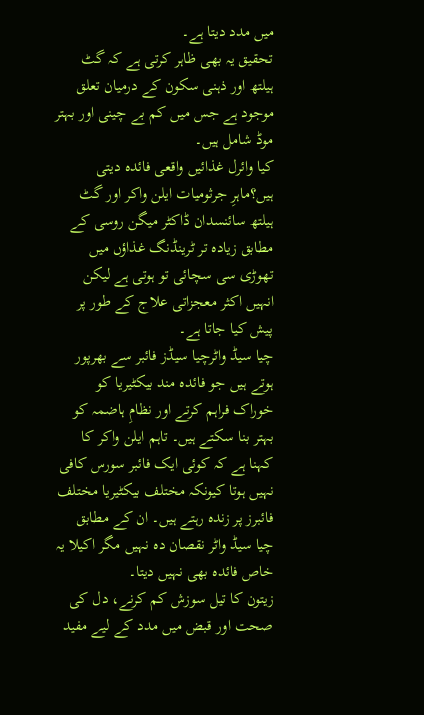میں مدد دیتا ہے۔
تحقیق یہ بھی ظاہر کرتی ہے کہ گٹ ہیلتھ اور ذہنی سکون کے درمیان تعلق موجود ہے جس میں کم بے چینی اور بہتر موڈ شامل ہیں۔
کیا وائرل غذائیں واقعی فائدہ دیتی ہیں؟ماہرِ جرثومیات ایلن واکر اور گٹ ہیلتھ سائنسدان ڈاکٹر میگن روسی کے مطابق زیادہ تر ٹرینڈنگ غذاؤں میں تھوڑی سی سچائی تو ہوتی ہے لیکن انہیں اکثر معجزاتی علاج کے طور پر پیش کیا جاتا ہے۔
چیا سیڈ واٹرچیا سیڈز فائبر سے بھرپور ہوتے ہیں جو فائدہ مند بیکٹیریا کو خوراک فراہم کرتے اور نظامِ ہاضمہ کو بہتر بنا سکتے ہیں۔ تاہم ایلن واکر کا کہنا ہے کہ کوئی ایک فائبر سورس کافی نہیں ہوتا کیونکہ مختلف بیکٹیریا مختلف فائبرز پر زندہ رہتے ہیں۔ ان کے مطابق چیا سیڈ واٹر نقصان دہ نہیں مگر اکیلا یہ خاص فائدہ بھی نہیں دیتا۔
زیتون کا تیل سوزش کم کرنے، دل کی صحت اور قبض میں مدد کے لیے مفید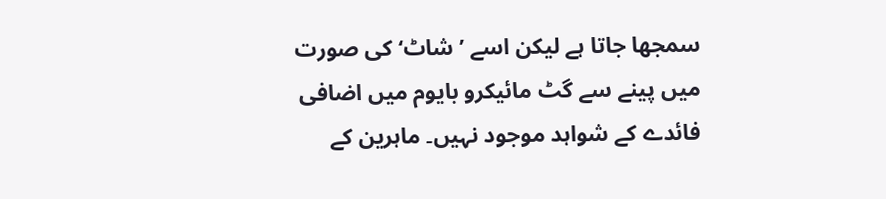سمجھا جاتا ہے لیکن اسے ’شاٹ‘ کی صورت میں پینے سے گٹ مائیکرو بایوم میں اضافی فائدے کے شواہد موجود نہیں۔ ماہرین کے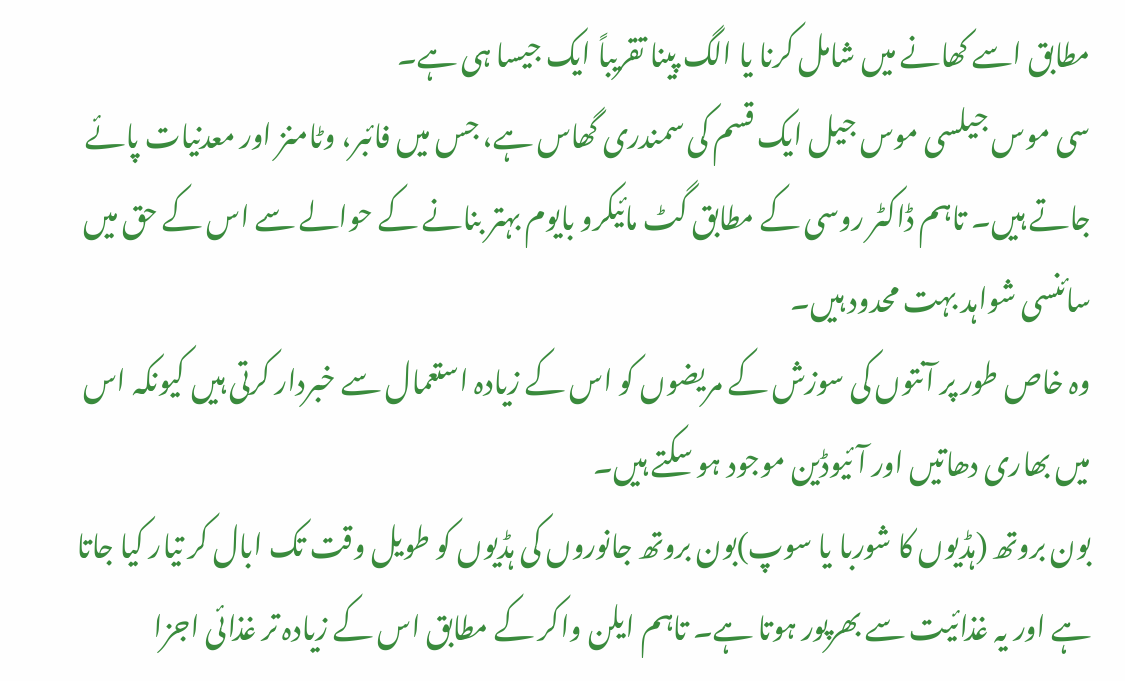مطابق اسے کھانے میں شامل کرنا یا الگ پینا تقریباً ایک جیسا ہی ہے۔
سی موس جیلسی موس جیل ایک قسم کی سمندری گھاس ہے، جس میں فائبر، وٹامنز اور معدنیات پائے جاتے ہیں۔ تاہم ڈاکٹر روسی کے مطابق گٹ مائیکرو بایوم بہتر بنانے کے حوالے سے اس کے حق میں سائنسی شواہد بہت محدود ہیں۔
وہ خاص طور پر آنتوں کی سوزش کے مریضوں کو اس کے زیادہ استعمال سے خبردار کرتی ہیں کیونکہ اس میں بھاری دھاتیں اور آئیوڈین موجود ہو سکتے ہیں۔
بون بروتھ (ہڈیوں کا شوربا یا سوپ)بون بروتھ جانوروں کی ہڈیوں کو طویل وقت تک ابال کر تیار کیا جاتا ہے اور یہ غذائیت سے بھرپور ہوتا ہے۔ تاہم ایلن واکر کے مطابق اس کے زیادہ تر غذائی اجزا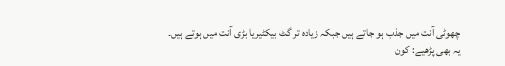چھوٹی آنت میں جذب ہو جاتے ہیں جبکہ زیادہ تر گٹ بیکٹیریا بڑی آنت میں ہوتے ہیں۔
یہ بھی پڑھیے: کون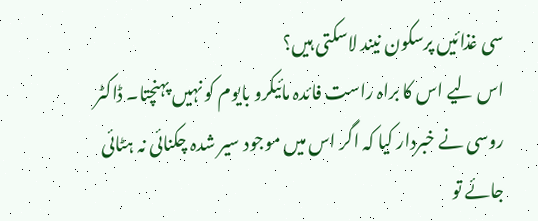سی غذائیں پرسکون نیند لاسکتی ہیں؟
اس لیے اس کا براہ راست فائدہ مائیکرو بایوم کو نہیں پہنچتا۔ ڈاکٹر روسی نے خبردار کیا کہ اگر اس میں موجود سیر شدہ چکنائی نہ ہٹائی جائے تو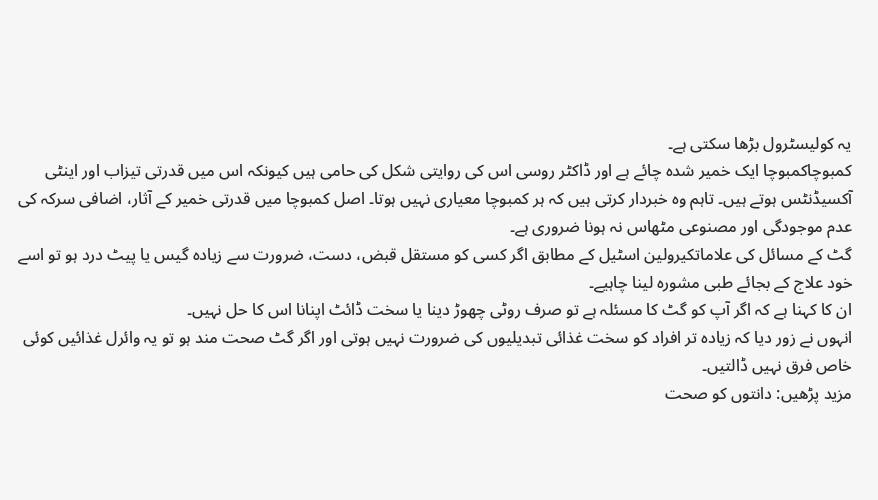یہ کولیسٹرول بڑھا سکتی ہے۔
کمبوچاکمبوچا ایک خمیر شدہ چائے ہے اور ڈاکٹر روسی اس کی روایتی شکل کی حامی ہیں کیونکہ اس میں قدرتی تیزاب اور اینٹی آکسیڈنٹس ہوتے ہیں۔ تاہم وہ خبردار کرتی ہیں کہ ہر کمبوچا معیاری نہیں ہوتا۔ اصل کمبوچا میں قدرتی خمیر کے آثار، اضافی سرکہ کی عدم موجودگی اور مصنوعی مٹھاس نہ ہونا ضروری ہے۔
گٹ کے مسائل کی علاماتکیرولین اسٹیل کے مطابق اگر کسی کو مستقل قبض، دست، ضرورت سے زیادہ گیس یا پیٹ درد ہو تو اسے خود علاج کے بجائے طبی مشورہ لینا چاہیے۔
ان کا کہنا ہے کہ اگر آپ کو گٹ کا مسئلہ ہے تو صرف روٹی چھوڑ دینا یا سخت ڈائٹ اپنانا اس کا حل نہیں۔
انہوں نے زور دیا کہ زیادہ تر افراد کو سخت غذائی تبدیلیوں کی ضرورت نہیں ہوتی اور اگر گٹ صحت مند ہو تو یہ وائرل غذائیں کوئی خاص فرق نہیں ڈالتیں۔
مزید پڑھیں: دانتوں کو صحت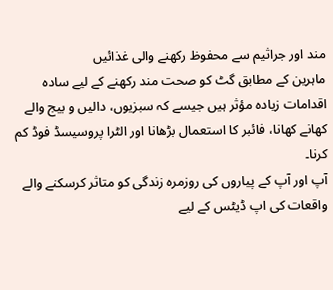مند اور جراثیم سے محفوظ رکھنے والی غذائیں
ماہرین کے مطابق گٹ کو صحت مند رکھنے کے لیے سادہ اقدامات زیادہ مؤثر ہیں جیسے کہ سبزیوں، دالیں و بیج والے کھانے کھانا، فائبر کا استعمال بڑھانا اور الٹرا پروسیسڈ فوڈ کم کرنا۔
آپ اور آپ کے پیاروں کی روزمرہ زندگی کو متاثر کرسکنے والے واقعات کی اپ ڈیٹس کے لیے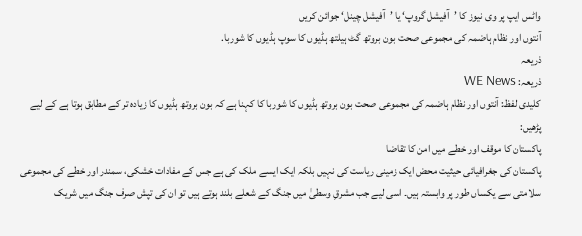واٹس ایپ پر وی نیوز کا ’آفیشل گروپ‘ یا ’آفیشل چینل‘ جوائن کریں
آنتوں اور نظام ہاضمہ کی مجموعی صحت بون بروتھ گٹ ہیلتھ ہڈیوں کا سوپ ہڈیوں کا شوربا.
ذریعہ
ذریعہ: WE News
کلیدی لفظ: آنتوں اور نظام ہاضمہ کی مجموعی صحت بون بروتھ ہڈیوں کا شوربا کا کہنا ہے کہ بون بروتھ ہڈیوں کا زیادہ تر کے مطابق ہوتا ہے کے لیے
پڑھیں:
پاکستان کا موقف اور خطے میں امن کا تقاضا
پاکستان کی جغرافیائی حیثیت محض ایک زمینی ریاست کی نہیں بلکہ ایک ایسے ملک کی ہے جس کے مفادات خشکی، سمندر اور خطے کی مجموعی سلامتی سے یکساں طور پر وابستہ ہیں۔ اسی لیے جب مشرقِ وسطیٰ میں جنگ کے شعلے بلند ہوتے ہیں تو ان کی تپش صرف جنگ میں شریک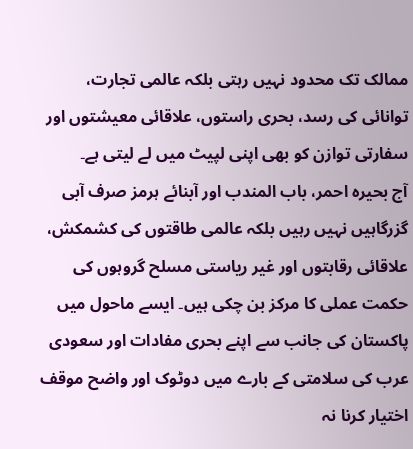ممالک تک محدود نہیں رہتی بلکہ عالمی تجارت، توانائی کی رسد، بحری راستوں، علاقائی معیشتوں اور سفارتی توازن کو بھی اپنی لپیٹ میں لے لیتی ہے۔
آج بحیرہ احمر، باب المندب اور آبنائے ہرمز صرف آبی گزرگاہیں نہیں رہیں بلکہ عالمی طاقتوں کی کشمکش، علاقائی رقابتوں اور غیر ریاستی مسلح گروہوں کی حکمت عملی کا مرکز بن چکی ہیں۔ ایسے ماحول میں پاکستان کی جانب سے اپنے بحری مفادات اور سعودی عرب کی سلامتی کے بارے میں دوٹوک اور واضح موقف اختیار کرنا نہ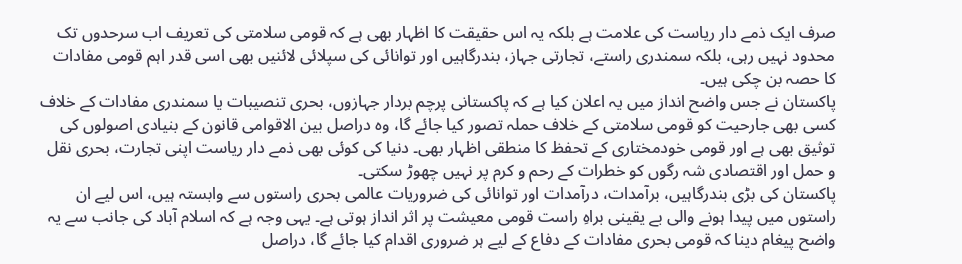صرف ایک ذمے دار ریاست کی علامت ہے بلکہ یہ اس حقیقت کا اظہار بھی ہے کہ قومی سلامتی کی تعریف اب سرحدوں تک محدود نہیں رہی، بلکہ سمندری راستے، تجارتی جہاز، بندرگاہیں اور توانائی کی سپلائی لائنیں بھی اسی قدر اہم قومی مفادات کا حصہ بن چکی ہیں۔
پاکستان نے جس واضح انداز میں یہ اعلان کیا ہے کہ پاکستانی پرچم بردار جہازوں، بحری تنصیبات یا سمندری مفادات کے خلاف کسی بھی جارحیت کو قومی سلامتی کے خلاف حملہ تصور کیا جائے گا، وہ دراصل بین الاقوامی قانون کے بنیادی اصولوں کی توثیق بھی ہے اور قومی خودمختاری کے تحفظ کا منطقی اظہار بھی۔ دنیا کی کوئی بھی ذمے دار ریاست اپنی تجارت، بحری نقل و حمل اور اقتصادی شہ رگوں کو خطرات کے رحم و کرم پر نہیں چھوڑ سکتی۔
پاکستان کی بڑی بندرگاہیں، برآمدات، درآمدات اور توانائی کی ضروریات عالمی بحری راستوں سے وابستہ ہیں، اس لیے ان راستوں میں پیدا ہونے والی بے یقینی براہِ راست قومی معیشت پر اثر انداز ہوتی ہے۔ یہی وجہ ہے کہ اسلام آباد کی جانب سے یہ واضح پیغام دینا کہ قومی بحری مفادات کے دفاع کے لیے ہر ضروری اقدام کیا جائے گا، دراصل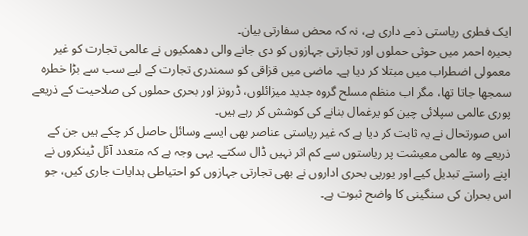ایک فطری ریاستی ذمے داری ہے، نہ کہ محض سفارتی بیان۔
بحیرہ احمر میں حوثی حملوں اور تجارتی جہازوں کو دی جانے والی دھمکیوں نے عالمی تجارت کو غیر معمولی اضطراب میں مبتلا کر دیا ہے۔ ماضی میں قزاقی کو سمندری تجارت کے لیے سب سے بڑا خطرہ سمجھا جاتا تھا، مگر اب منظم مسلح گروہ جدید میزائلوں، ڈرونز اور بحری حملوں کی صلاحیت کے ذریعے پوری عالمی سپلائی چین کو یرغمال بنانے کی کوشش کر رہے ہیں۔
اس صورتحال نے یہ ثابت کر دیا ہے کہ غیر ریاستی عناصر بھی ایسے وسائل حاصل کر چکے ہیں جن کے ذریعے وہ عالمی معیشت پر ریاستوں سے کم اثر نہیں ڈال سکتے۔ یہی وجہ ہے کہ متعدد آئل ٹینکروں نے اپنے راستے تبدیل کیے اور یورپی بحری اداروں نے بھی تجارتی جہازوں کو احتیاطی ہدایات جاری کیں، جو اس بحران کی سنگینی کا واضح ثبوت ہے۔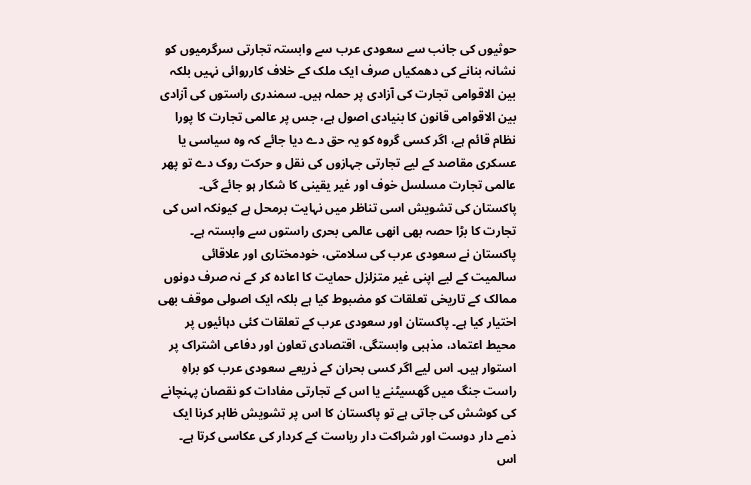حوثیوں کی جانب سے سعودی عرب سے وابستہ تجارتی سرگرمیوں کو نشانہ بنانے کی دھمکیاں صرف ایک ملک کے خلاف کارروائی نہیں بلکہ بین الاقوامی تجارت کی آزادی پر حملہ ہیں۔ سمندری راستوں کی آزادی بین الاقوامی قانون کا بنیادی اصول ہے، جس پر عالمی تجارت کا پورا نظام قائم ہے، اگر کسی گروہ کو یہ حق دے دیا جائے کہ وہ سیاسی یا عسکری مقاصد کے لیے تجارتی جہازوں کی نقل و حرکت روک دے تو پھر عالمی تجارت مسلسل خوف اور غیر یقینی کا شکار ہو جائے گی۔ پاکستان کی تشویش اسی تناظر میں نہایت برمحل ہے کیونکہ اس کی تجارت کا بڑا حصہ بھی انھی عالمی بحری راستوں سے وابستہ ہے۔
پاکستان نے سعودی عرب کی سلامتی، خودمختاری اور علاقائی سالمیت کے لیے اپنی غیر متزلزل حمایت کا اعادہ کر کے نہ صرف دونوں ممالک کے تاریخی تعلقات کو مضبوط کیا ہے بلکہ ایک اصولی موقف بھی اختیار کیا ہے۔ پاکستان اور سعودی عرب کے تعلقات کئی دہائیوں پر محیط اعتماد، مذہبی وابستگی، اقتصادی تعاون اور دفاعی اشتراک پر استوار ہیں۔ اس لیے اگر کسی بحران کے ذریعے سعودی عرب کو براہِ راست جنگ میں گھسیٹنے یا اس کے تجارتی مفادات کو نقصان پہنچانے کی کوشش کی جاتی ہے تو پاکستان کا اس پر تشویش ظاہر کرنا ایک ذمے دار دوست اور شراکت دار ریاست کے کردار کی عکاسی کرتا ہے۔
اس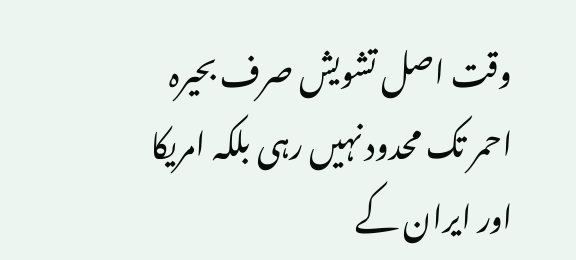وقت اصل تشویش صرف بحیرہ احمر تک محدود نہیں رہی بلکہ امریکا اور ایران کے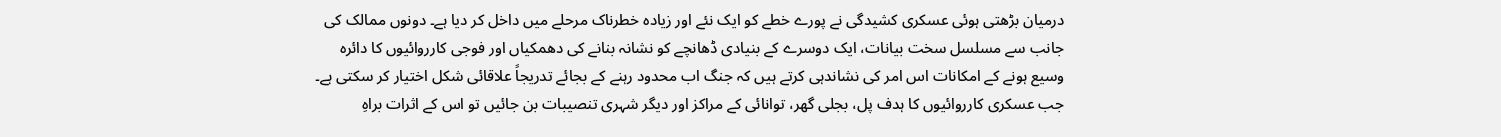درمیان بڑھتی ہوئی عسکری کشیدگی نے پورے خطے کو ایک نئے اور زیادہ خطرناک مرحلے میں داخل کر دیا ہے۔ دونوں ممالک کی جانب سے مسلسل سخت بیانات، ایک دوسرے کے بنیادی ڈھانچے کو نشانہ بنانے کی دھمکیاں اور فوجی کارروائیوں کا دائرہ وسیع ہونے کے امکانات اس امر کی نشاندہی کرتے ہیں کہ جنگ اب محدود رہنے کے بجائے تدریجاً علاقائی شکل اختیار کر سکتی ہے۔ جب عسکری کارروائیوں کا ہدف پل، بجلی گھر، توانائی کے مراکز اور دیگر شہری تنصیبات بن جائیں تو اس کے اثرات براہِ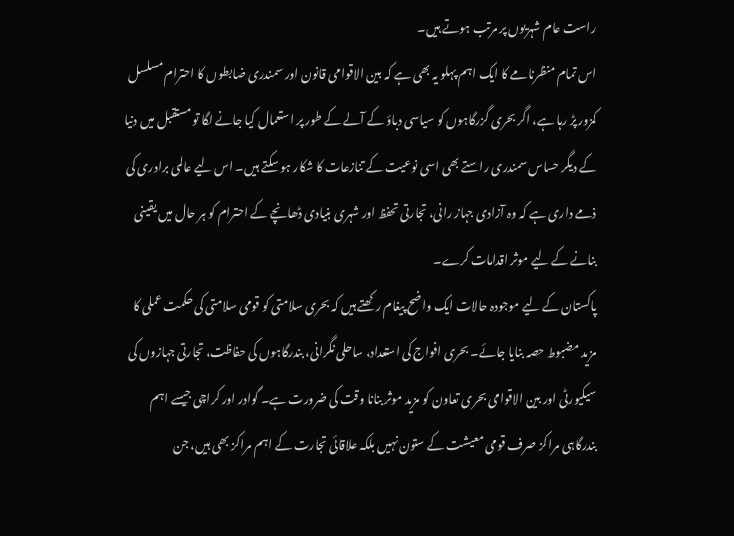راست عام شہریوں پر مرتب ہوتے ہیں۔
اس تمام منظرنامے کا ایک اہم پہلو یہ بھی ہے کہ بین الاقوامی قانون اور سمندری ضابطوں کا احترام مسلسل کمزور پڑ رہا ہے، اگر بحری گزرگاہوں کو سیاسی دباؤ کے آلے کے طور پر استعمال کیا جانے لگا تو مستقبل میں دنیا کے دیگر حساس سمندری راستے بھی اسی نوعیت کے تنازعات کا شکار ہو سکتے ہیں۔ اس لیے عالمی برادری کی ذمے داری ہے کہ وہ آزادی جہاز رانی، تجارتی تحفظ اور شہری بنیادی ڈھانچے کے احترام کو ہر حال میں یقینی بنانے کے لیے موثر اقدامات کرے۔
پاکستان کے لیے موجودہ حالات ایک واضح پیغام رکھتے ہیں کہ بحری سلامتی کو قومی سلامتی کی حکمت عملی کا مزید مضبوط حصہ بنایا جائے۔ بحری افواج کی استعداد، ساحلی نگرانی، بندرگاہوں کی حفاظت، تجارتی جہازوں کی سیکیورٹی اور بین الاقوامی بحری تعاون کو مزید موثر بنانا وقت کی ضرورت ہے۔ گوادر اور کراچی جیسے اہم بندرگاہی مراکز صرف قومی معیشت کے ستون نہیں بلکہ علاقائی تجارت کے اہم مراکز بھی ہیں، جن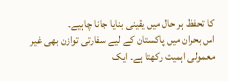کا تحفظ ہر حال میں یقینی بنایا جانا چاہیے۔
اس بحران میں پاکستان کے لیے سفارتی توازن بھی غیر معمولی اہمیت رکھتا ہے۔ ایک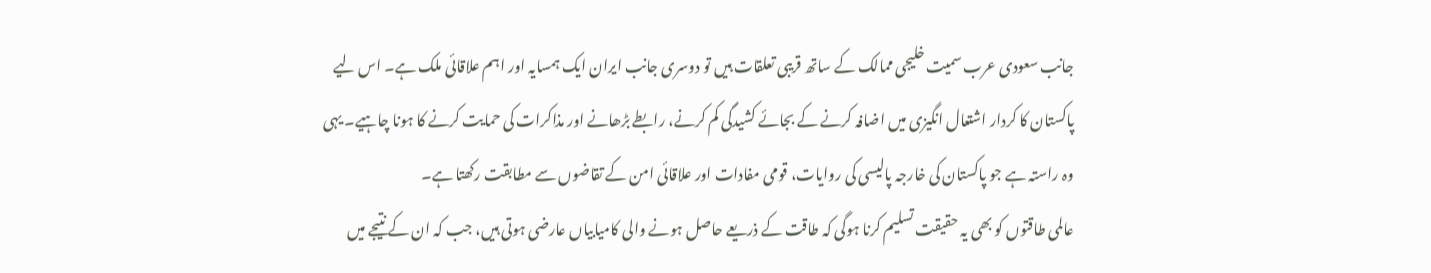جانب سعودی عرب سمیت خلیجی ممالک کے ساتھ قریبی تعلقات ہیں تو دوسری جانب ایران ایک ہمسایہ اور اہم علاقائی ملک ہے۔ اس لیے پاکستان کا کردار اشتعال انگیزی میں اضافہ کرنے کے بجائے کشیدگی کم کرنے، رابطے بڑھانے اور مذاکرات کی حمایت کرنے کا ہونا چاہیے۔ یہی وہ راستہ ہے جو پاکستان کی خارجہ پالیسی کی روایات، قومی مفادات اور علاقائی امن کے تقاضوں سے مطابقت رکھتا ہے۔
عالمی طاقتوں کو بھی یہ حقیقت تسلیم کرنا ہوگی کہ طاقت کے ذریعے حاصل ہونے والی کامیابیاں عارضی ہوتی ہیں، جب کہ ان کے نتیجے میں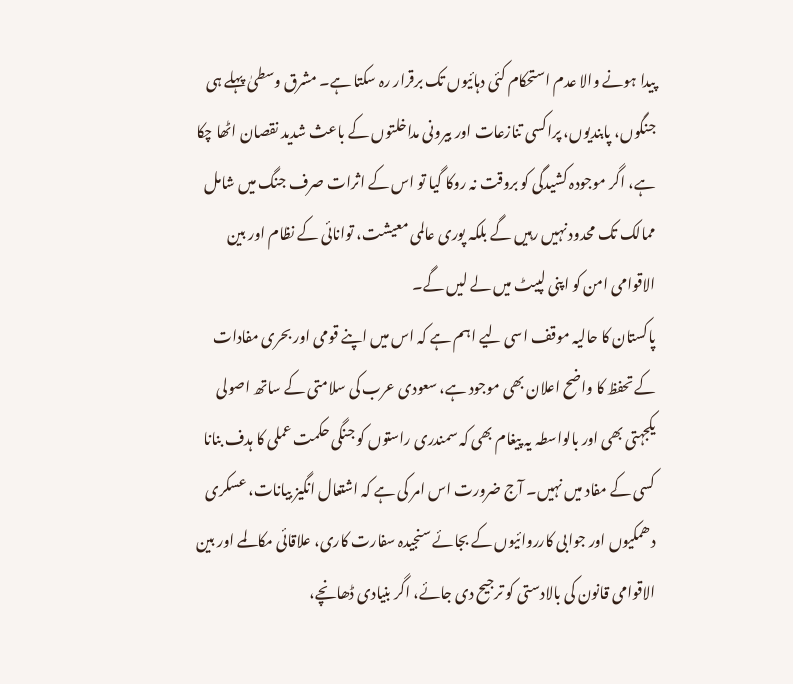پیدا ہونے والا عدم استحکام کئی دہائیوں تک برقرار رہ سکتا ہے۔ مشرق وسطیٰ پہلے ہی جنگوں، پابندیوں، پراکسی تنازعات اور بیرونی مداخلتوں کے باعث شدید نقصان اٹھا چکا ہے، اگر موجودہ کشیدگی کو بروقت نہ روکا گیا تو اس کے اثرات صرف جنگ میں شامل ممالک تک محدود نہیں رہیں گے بلکہ پوری عالمی معیشت، توانائی کے نظام اور بین الاقوامی امن کو اپنی لپیٹ میں لے لیں گے۔
پاکستان کا حالیہ موقف اسی لیے اہم ہے کہ اس میں اپنے قومی اور بحری مفادات کے تحفظ کا واضح اعلان بھی موجود ہے، سعودی عرب کی سلامتی کے ساتھ اصولی یکجہتی بھی اور بالواسطہ یہ پیغام بھی کہ سمندری راستوں کو جنگی حکمت عملی کا ہدف بنانا کسی کے مفاد میں نہیں۔ آج ضرورت اس امر کی ہے کہ اشتعال انگیز بیانات، عسکری دھمکیوں اور جوابی کارروائیوں کے بجائے سنجیدہ سفارت کاری، علاقائی مکالمے اور بین الاقوامی قانون کی بالادستی کو ترجیح دی جائے، اگر بنیادی ڈھانچے،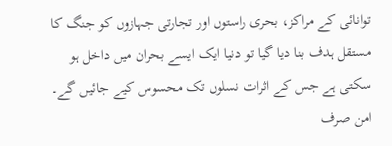توانائی کے مراکز، بحری راستوں اور تجارتی جہازوں کو جنگ کا مستقل ہدف بنا دیا گیا تو دنیا ایک ایسے بحران میں داخل ہو سکتی ہے جس کے اثرات نسلوں تک محسوس کیے جائیں گے۔ امن صرف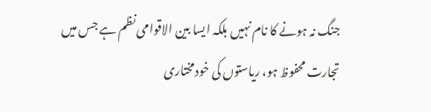جنگ نہ ہونے کا نام نہیں بلکہ ایسا بین الاقوامی نظم ہے جس میں تجارت محفوظ ہو، ریاستوں کی خودمختاری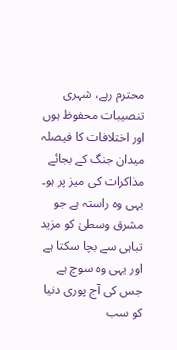محترم رہے، شہری تنصیبات محفوظ ہوں اور اختلافات کا فیصلہ میدان جنگ کے بجائے مذاکرات کی میز پر ہو۔ یہی وہ راستہ ہے جو مشرق وسطیٰ کو مزید تباہی سے بچا سکتا ہے اور یہی وہ سوچ ہے جس کی آج پوری دنیا کو سب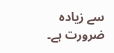سے زیادہ ضرورت ہے۔